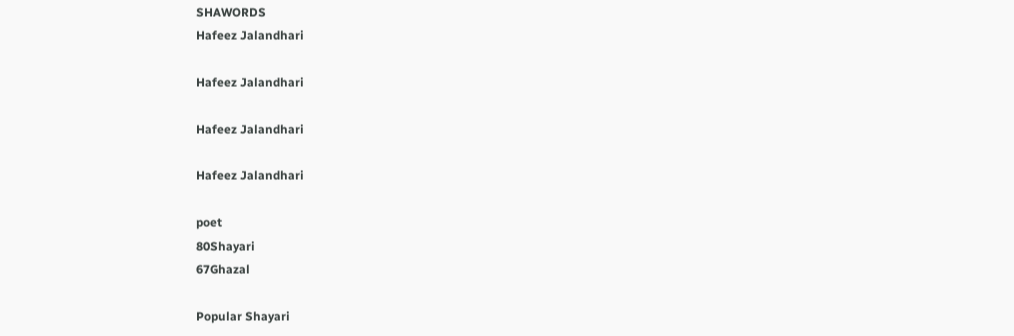SHAWORDS
Hafeez Jalandhari

Hafeez Jalandhari

Hafeez Jalandhari

Hafeez Jalandhari

poet
80Shayari
67Ghazal

Popular Shayari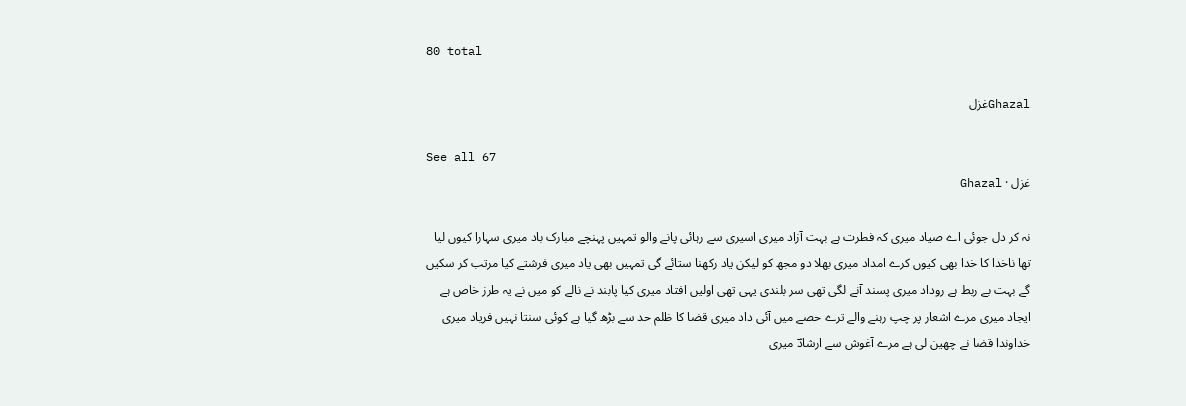80 total

Ghazalغزل

See all 67
غزل · Ghazal

نہ کر دل جوئی اے صیاد میری کہ فطرت ہے بہت آزاد میری اسیری سے رہائی پانے والو تمہیں پہنچے مبارک باد میری سہارا کیوں لیا تھا ناخدا کا خدا بھی کیوں کرے امداد میری بھلا دو مجھ کو لیکن یاد رکھنا ستائے گی تمہیں بھی یاد میری فرشتے کیا مرتب کر سکیں گے بہت بے ربط ہے روداد میری پسند آنے لگی تھی سر بلندی یہی تھی اولیں افتاد میری کیا پابند نے نالے کو میں نے یہ طرز خاص ہے ایجاد میری مرے اشعار پر چپ رہنے والے ترے حصے میں آئی داد میری قضا کا ظلم حد سے بڑھ گیا ہے کوئی سنتا نہیں فریاد میری خداوندا قضا نے چھین لی ہے مرے آغوش سے ارشادؔ میری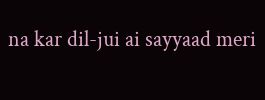na kar dil-jui ai sayyaad meri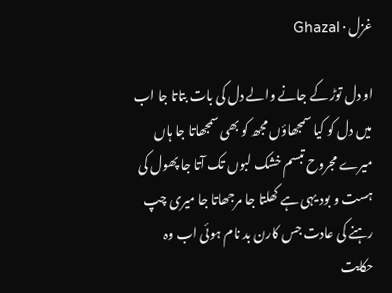غزل · Ghazal

او دل توڑ کے جانے والے دل کی بات بتاتا جا اب میں دل کو کیا سمجھاؤں مجھ کو بھی سمجھاتا جا ہاں میرے مجروح تبسم خشک لبوں تک آتا جا پھول کی ہست و بود یہی ہے کھلتا جا مرجھاتا جا میری چپ رہنے کی عادت جس کارن بد نام ہوئی اب وہ حکایت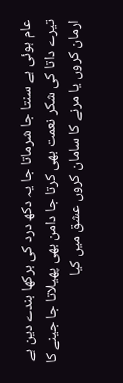عام ہوئی ہے سنتا جا شرماتا جا یہ دکھ درد کی برکھا بندے دین ہے تیرے داتا کی شکر نعمت بھی کرتا جا دامن بھی پھیلاتا جا جینے کا ارمان کروں یا مرنے کا سامان کروں عشق میں کیا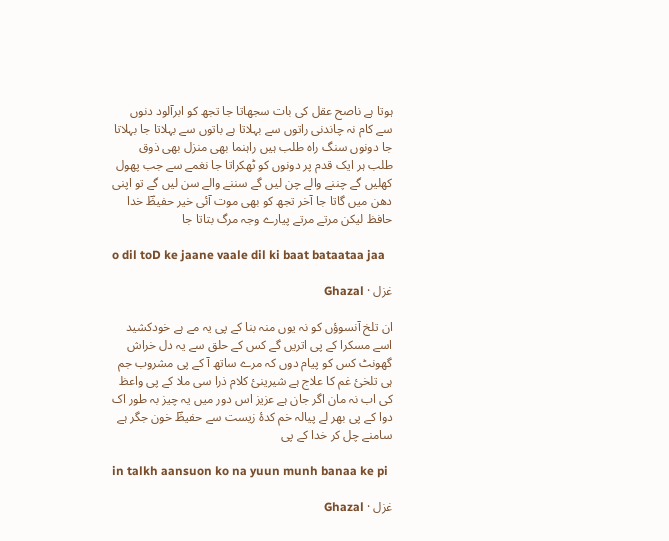ہوتا ہے ناصح عقل کی بات سجھاتا جا تجھ کو ابرآلود دنوں سے کام نہ چاندنی راتوں سے بہلاتا ہے باتوں سے بہلاتا جا بہلاتا جا دونوں سنگ راہ طلب ہیں راہنما بھی منزل بھی ذوق طلب ہر ایک قدم پر دونوں کو ٹھکراتا جا نغمے سے جب پھول کھلیں گے چننے والے چن لیں گے سننے والے سن لیں گے تو اپنی دھن میں گاتا جا آخر تجھ کو بھی موت آئی خیر حفیظؔ خدا حافظ لیکن مرتے مرتے پیارے وجہ مرگ بتاتا جا

o dil toD ke jaane vaale dil ki baat bataataa jaa

غزل · Ghazal

ان تلخ آنسوؤں کو نہ یوں منہ بنا کے پی یہ مے ہے خودکشید اسے مسکرا کے پی اتریں گے کس کے حلق سے یہ دل خراش گھونٹ کس کو پیام دوں کہ مرے ساتھ آ کے پی مشروب جم ہی تلخئ غم کا علاج ہے شیرینیٔ کلام ذرا سی ملا کے پی واعظ کی اب نہ مان اگر جان ہے عزیز اس دور میں یہ چیز بہ طور اک دوا کے پی بھر لے پیالہ خم کدۂ زیست سے حفیظؔ خون جگر ہے سامنے چل کر خدا کے پی

in talkh aansuon ko na yuun munh banaa ke pi

غزل · Ghazal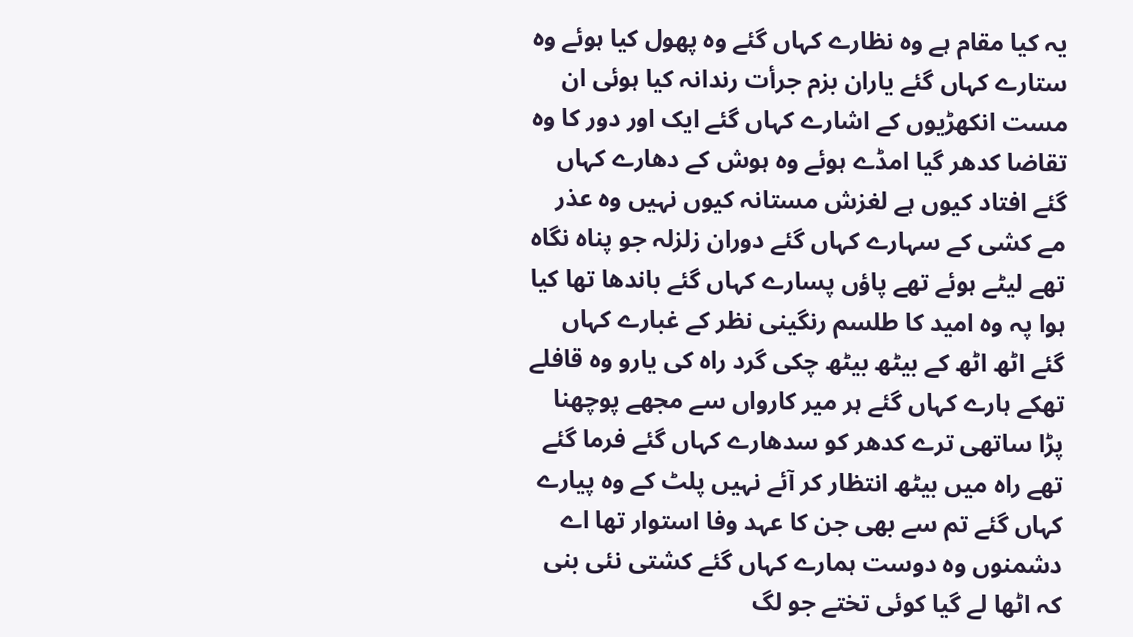یہ کیا مقام ہے وہ نظارے کہاں گئے وہ پھول کیا ہوئے وہ ستارے کہاں گئے یاران بزم جرأت رندانہ کیا ہوئی ان مست انکھڑیوں کے اشارے کہاں گئے ایک اور دور کا وہ تقاضا کدھر گیا امڈے ہوئے وہ ہوش کے دھارے کہاں گئے افتاد کیوں ہے لغزش مستانہ کیوں نہیں وہ عذر مے کشی کے سہارے کہاں گئے دوران زلزلہ جو پناہ نگاہ تھے لیٹے ہوئے تھے پاؤں پسارے کہاں گئے باندھا تھا کیا ہوا پہ وہ امید کا طلسم رنگینی نظر کے غبارے کہاں گئے اٹھ اٹھ کے بیٹھ بیٹھ چکی گرد راہ کی یارو وہ قافلے تھکے ہارے کہاں گئے ہر میر کارواں سے مجھے پوچھنا پڑا ساتھی ترے کدھر کو سدھارے کہاں گئے فرما گئے تھے راہ میں بیٹھ انتظار کر آئے نہیں پلٹ کے وہ پیارے کہاں گئے تم سے بھی جن کا عہد وفا استوار تھا اے دشمنوں وہ دوست ہمارے کہاں گئے کشتی نئی بنی کہ اٹھا لے گیا کوئی تختے جو لگ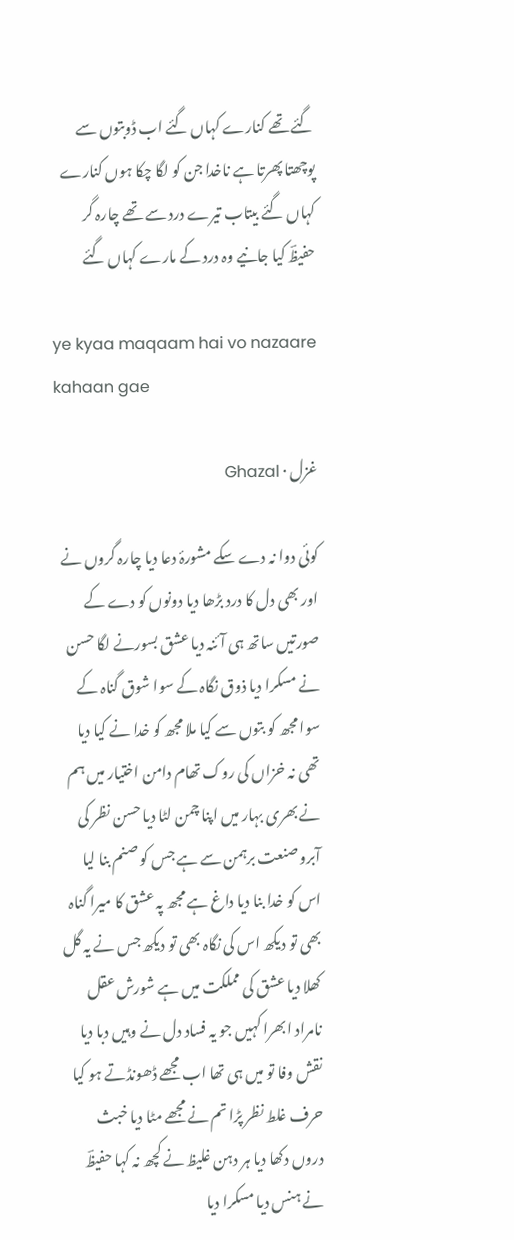گئے تھے کنارے کہاں گئے اب ڈوبتوں سے پوچھتا پھرتا ہے ناخدا جن کو لگا چکا ہوں کنارے کہاں گئے بیتاب تیرے درد سے تھے چارہ گر حفیظؔ کیا جانیے وہ درد کے مارے کہاں گئے

ye kyaa maqaam hai vo nazaare kahaan gae

غزل · Ghazal

کوئی دوا نہ دے سکے مشورۂ دعا دیا چارہ گروں نے اور بھی دل کا درد بڑھا دیا دونوں کو دے کے صورتیں ساتھ ہی آئنہ دیا عشق بسورنے لگا حسن نے مسکرا دیا ذوق نگاہ کے سوا شوق گناہ کے سوا مجھ کو بتوں سے کیا ملا مجھ کو خدا نے کیا دیا تھی نہ خزاں کی روک تھام دامن اختیار میں ہم نے بھری بہار میں اپنا چمن لٹا دیا حسن نظر کی آبرو صنعت برہمن سے ہے جس کو صنم بنا لیا اس کو خدا بنا دیا داغ ہے مجھ پہ عشق کا میرا گناہ بھی تو دیکھ اس کی نگاہ بھی تو دیکھ جس نے یہ گل کھلا دیا عشق کی مملکت میں ہے شورش عقل نامراد ابھرا کہیں جو یہ فساد دل نے وہیں دبا دیا نقش وفا تو میں ہی تھا اب مجھے ڈھونڈتے ہو کیا حرف غلط نظر پڑا تم نے مجھے مٹا دیا خبث دروں دکھا دیا ہر دہن غلیظ نے کچھ نہ کہا حفیظؔ نے ہنس دیا مسکرا دیا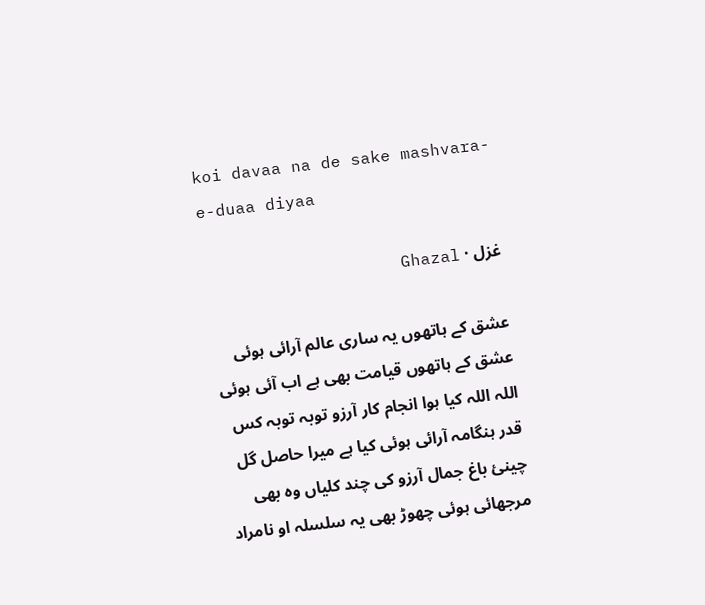koi davaa na de sake mashvara-e-duaa diyaa

غزل · Ghazal

عشق کے ہاتھوں یہ ساری عالم آرائی ہوئی عشق کے ہاتھوں قیامت بھی ہے اب آئی ہوئی اللہ اللہ کیا ہوا انجام کار آرزو توبہ توبہ کس قدر ہنگامہ آرائی ہوئی کیا ہے میرا حاصل گل چینیٔ باغ جمال آرزو کی چند کلیاں وہ بھی مرجھائی ہوئی چھوڑ بھی یہ سلسلہ او نامراد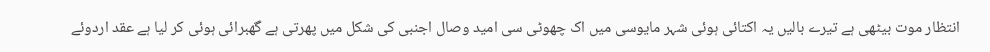انتظار موت بیٹھی ہے تیرے بالیں یہ اکتائی ہوئی شہر مایوسی میں اک چھوٹی سی امید وصال اجنبی کی شکل میں پھرتی ہے گھبرائی ہوئی کر لیا ہے عقد اردوئے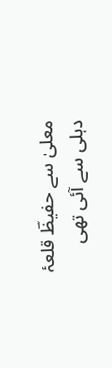معلیٰ سے حفیظؔ قلعۂ دہلی سے آئی تھی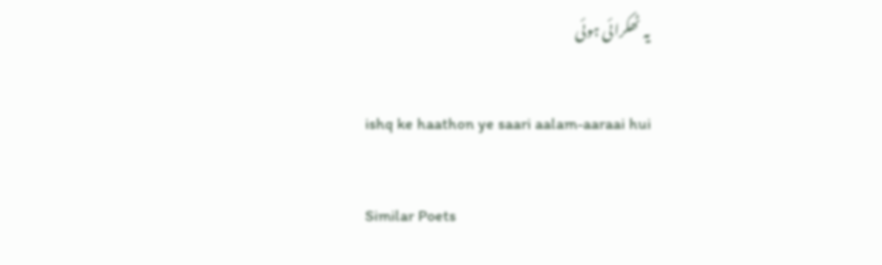یہ ٹھکرائی ہوئی

ishq ke haathon ye saari aalam-aaraai hui

Similar Poets